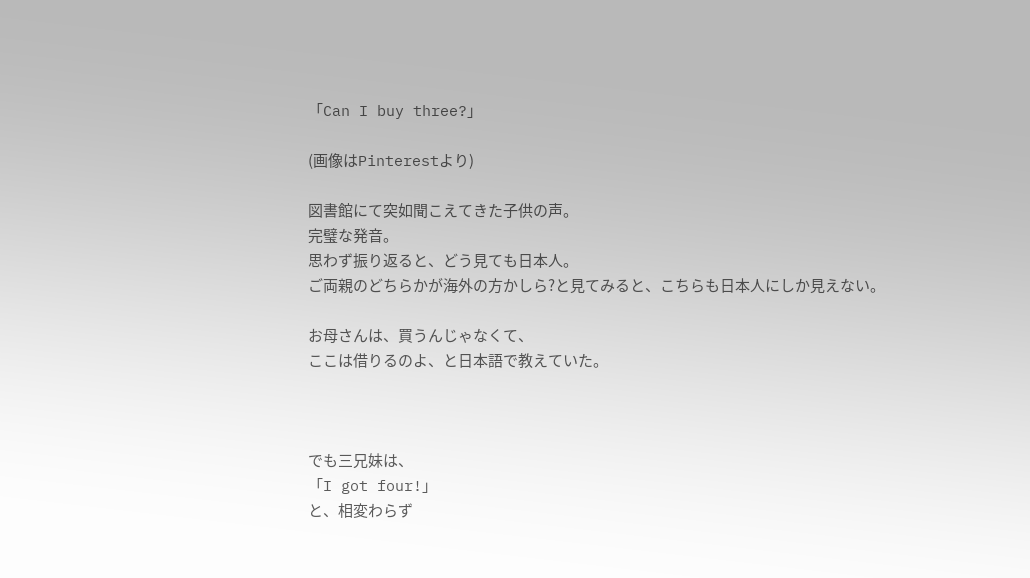「Can I buy three?」

(画像はPinterestより)

図書館にて突如聞こえてきた子供の声。
完璧な発音。
思わず振り返ると、どう見ても日本人。
ご両親のどちらかが海外の方かしら?と見てみると、こちらも日本人にしか見えない。

お母さんは、買うんじゃなくて、
ここは借りるのよ、と日本語で教えていた。



でも三兄妹は、
「I got four!」
と、相変わらず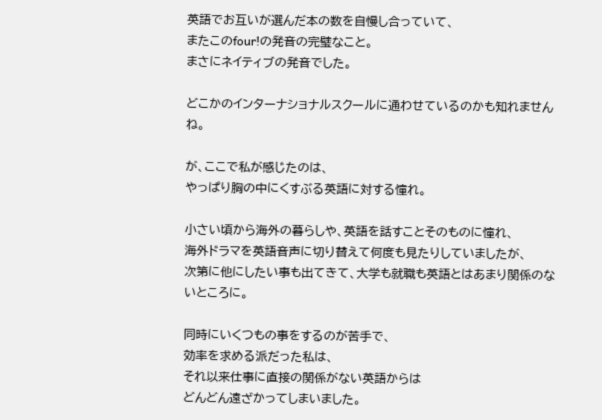英語でお互いが選んだ本の数を自慢し合っていて、
またこのfour!の発音の完璧なこと。
まさにネイティブの発音でした。

どこかのインターナショナルスクールに通わせているのかも知れませんね。

が、ここで私が感じたのは、
やっぱり胸の中にくすぶる英語に対する憧れ。

小さい頃から海外の暮らしや、英語を話すことそのものに憧れ、
海外ドラマを英語音声に切り替えて何度も見たりしていましたが、
次第に他にしたい事も出てきて、大学も就職も英語とはあまり関係のないところに。

同時にいくつもの事をするのが苦手で、
効率を求める派だった私は、
それ以来仕事に直接の関係がない英語からは
どんどん遠ざかってしまいました。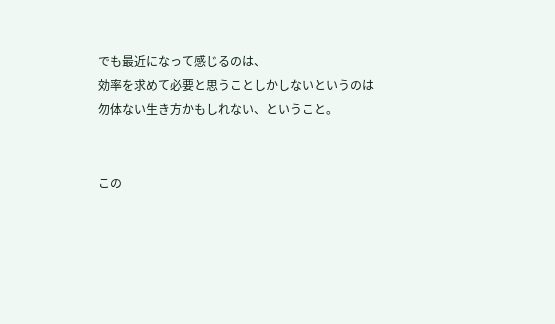でも最近になって感じるのは、
効率を求めて必要と思うことしかしないというのは
勿体ない生き方かもしれない、ということ。


この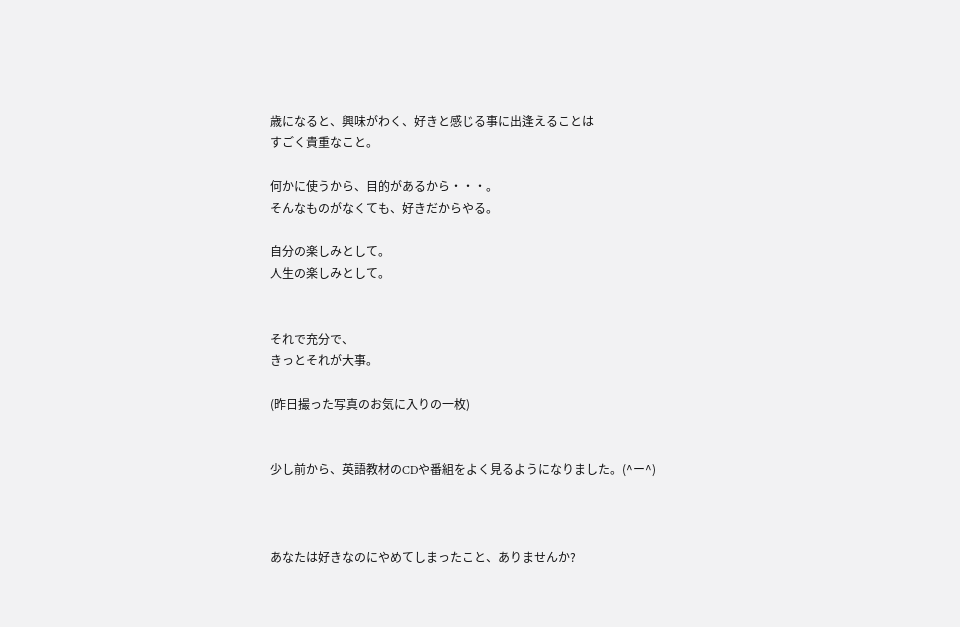歳になると、興味がわく、好きと感じる事に出逢えることは
すごく貴重なこと。

何かに使うから、目的があるから・・・。
そんなものがなくても、好きだからやる。

自分の楽しみとして。
人生の楽しみとして。


それで充分で、
きっとそれが大事。

(昨日撮った写真のお気に入りの一枚)


少し前から、英語教材のCDや番組をよく見るようになりました。(^ー^)



あなたは好きなのにやめてしまったこと、ありませんか?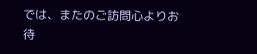では、またのご訪問心よりお待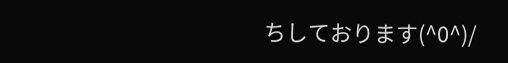ちしております(^0^)/